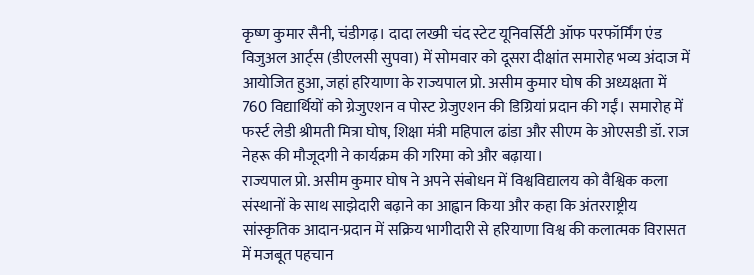कृष्ण कुमार सैनी, चंडीगढ़। दादा लख्मी चंद स्टेट यूनिवर्सिटी ऑफ परफॉर्मिंग एंड विजुअल आर्ट्स (डीएलसी सुपवा) में सोमवार को दूसरा दीक्षांत समारोह भव्य अंदाज में आयोजित हुआ, जहां हरियाणा के राज्यपाल प्रो. असीम कुमार घोष की अध्यक्षता में 760 विद्यार्थियों को ग्रेजुएशन व पोस्ट ग्रेजुएशन की डिग्रियां प्रदान की गईं। समारोह में फर्स्ट लेडी श्रीमती मित्रा घोष, शिक्षा मंत्री महिपाल ढांडा और सीएम के ओएसडी डॉ. राज नेहरू की मौजूदगी ने कार्यक्रम की गरिमा को और बढ़ाया।
राज्यपाल प्रो. असीम कुमार घोष ने अपने संबोधन में विश्वविद्यालय को वैश्विक कला संस्थानों के साथ साझेदारी बढ़ाने का आह्वान किया और कहा कि अंतरराष्ट्रीय सांस्कृतिक आदान-प्रदान में सक्रिय भागीदारी से हरियाणा विश्व की कलात्मक विरासत में मजबूत पहचान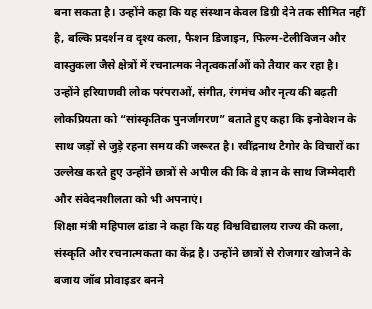बना सकता है। उन्होंने कहा कि यह संस्थान केवल डिग्री देने तक सीमित नहीं है, बल्कि प्रदर्शन व दृश्य कला, फैशन डिजाइन, फिल्म-टेलीविजन और वास्तुकला जैसे क्षेत्रों में रचनात्मक नेतृत्वकर्ताओं को तैयार कर रहा है।
उन्होंने हरियाणवी लोक परंपराओं, संगीत, रंगमंच और नृत्य की बढ़ती लोकप्रियता को “सांस्कृतिक पुनर्जागरण” बताते हुए कहा कि इनोवेशन के साथ जड़ों से जुड़े रहना समय की जरूरत है। रवींद्रनाथ टैगोर के विचारों का उल्लेख करते हुए उन्होंने छात्रों से अपील की कि वे ज्ञान के साथ जिम्मेदारी और संवेदनशीलता को भी अपनाएं।
शिक्षा मंत्री महिपाल ढांडा ने कहा कि यह विश्वविद्यालय राज्य की कला, संस्कृति और रचनात्मकता का केंद्र है। उन्होंने छात्रों से रोजगार खोजने के बजाय जॉब प्रोवाइडर बनने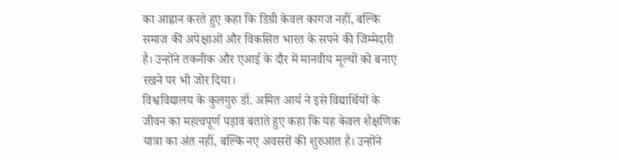का आह्वान करते हुए कहा कि डिग्री केवल कागज नहीं, बल्कि समाज की अपेक्षाओं और विकसित भारत के सपने की जिम्मेदारी है। उन्होंने तकनीक और एआई के दौर में मानवीय मूल्यों को बनाए रखने पर भी जोर दिया।
विश्वविद्यालय के कुलगुरु डॉ. अमित आर्य ने इसे विद्यार्थियों के जीवन का महत्वपूर्ण पड़ाव बताते हुए कहा कि यह केवल शैक्षणिक यात्रा का अंत नहीं, बल्कि नए अवसरों की शुरुआत है। उन्होंने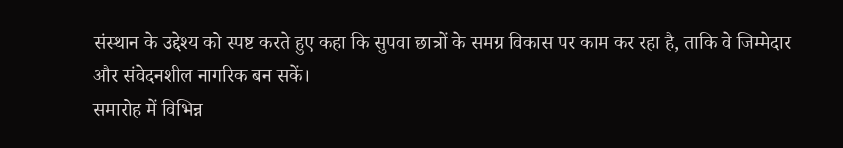संस्थान के उद्देश्य को स्पष्ट करते हुए कहा कि सुपवा छात्रों के समग्र विकास पर काम कर रहा है, ताकि वे जिम्मेदार और संवेदनशील नागरिक बन सकें।
समारोह में विभिन्न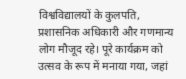विश्वविद्यालयों के कुलपति, प्रशासनिक अधिकारी और गणमान्य लोग मौजूद रहे। पूरे कार्यक्रम को उत्सव के रूप में मनाया गया, जहां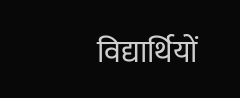विद्यार्थियों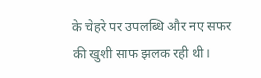के चेहरे पर उपलब्धि और नए सफर की खुशी साफ झलक रही थी।